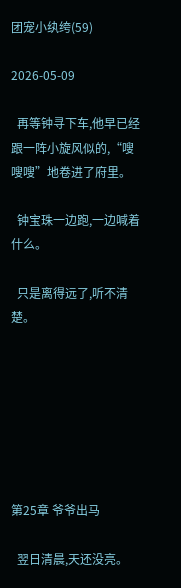团宠小纨绔(59)

2026-05-09

  再等钟寻下车,他早已经跟一阵小旋风似的,“嗖嗖嗖”地卷进了府里。

  钟宝珠一边跑,一边喊着什么。

  只是离得远了,听不清楚。







第25章 爷爷出马

  翌日清晨,天还没亮。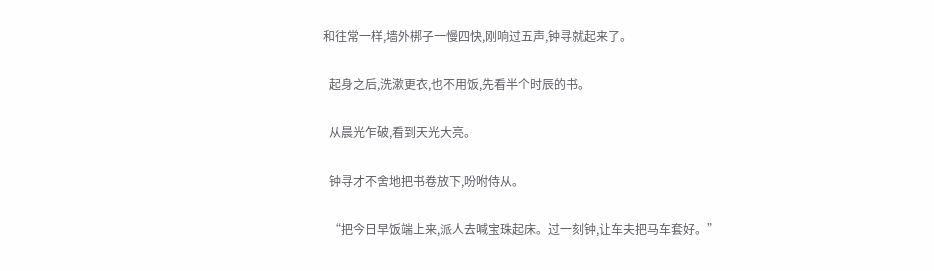和往常一样,墙外梆子一慢四快,刚响过五声,钟寻就起来了。

  起身之后,洗漱更衣,也不用饭,先看半个时辰的书。

  从晨光乍破,看到天光大亮。

  钟寻才不舍地把书卷放下,吩咐侍从。

  “把今日早饭端上来,派人去喊宝珠起床。过一刻钟,让车夫把马车套好。”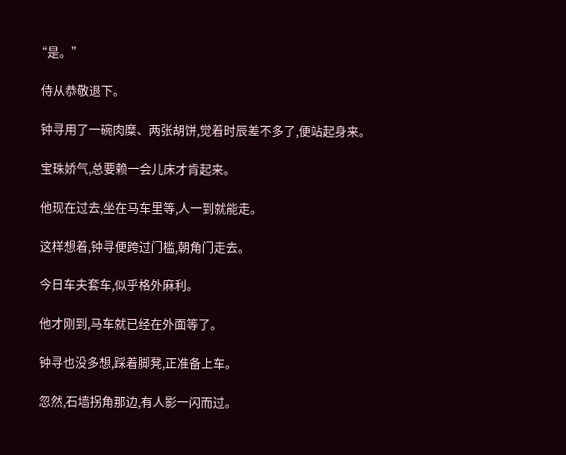“是。”

  侍从恭敬退下。

  钟寻用了一碗肉糜、两张胡饼,觉着时辰差不多了,便站起身来。

  宝珠娇气,总要赖一会儿床才肯起来。

  他现在过去,坐在马车里等,人一到就能走。

  这样想着,钟寻便跨过门槛,朝角门走去。

  今日车夫套车,似乎格外麻利。

  他才刚到,马车就已经在外面等了。

  钟寻也没多想,踩着脚凳,正准备上车。

  忽然,石墙拐角那边,有人影一闪而过。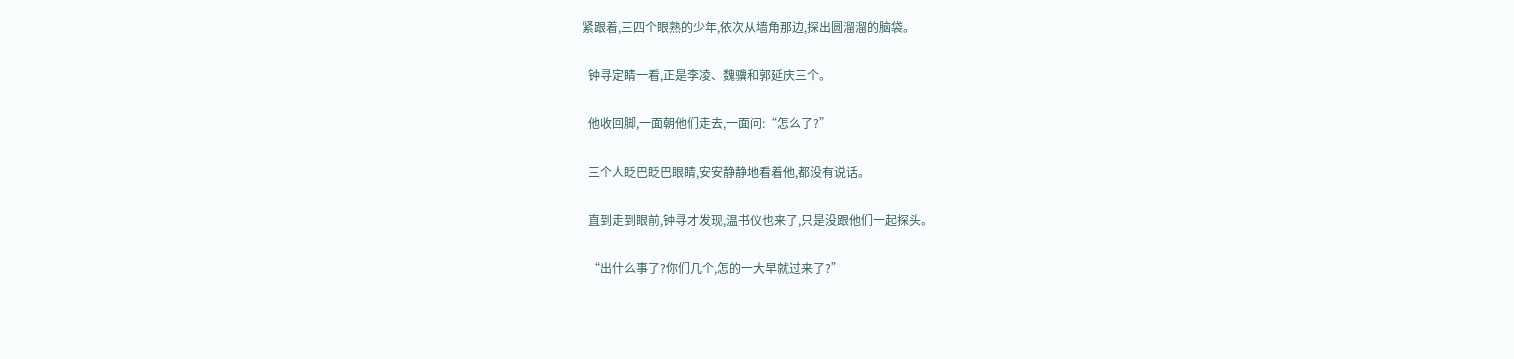紧跟着,三四个眼熟的少年,依次从墙角那边,探出圆溜溜的脑袋。

  钟寻定睛一看,正是李凌、魏骥和郭延庆三个。

  他收回脚,一面朝他们走去,一面问:“怎么了?”

  三个人眨巴眨巴眼睛,安安静静地看着他,都没有说话。

  直到走到眼前,钟寻才发现,温书仪也来了,只是没跟他们一起探头。

  “出什么事了?你们几个,怎的一大早就过来了?”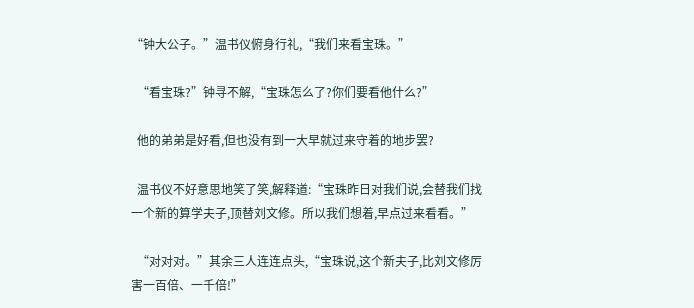“钟大公子。”温书仪俯身行礼,“我们来看宝珠。”

  “看宝珠?”钟寻不解,“宝珠怎么了?你们要看他什么?”

  他的弟弟是好看,但也没有到一大早就过来守着的地步罢?

  温书仪不好意思地笑了笑,解释道:“宝珠昨日对我们说,会替我们找一个新的算学夫子,顶替刘文修。所以我们想着,早点过来看看。”

  “对对对。”其余三人连连点头,“宝珠说,这个新夫子,比刘文修厉害一百倍、一千倍!”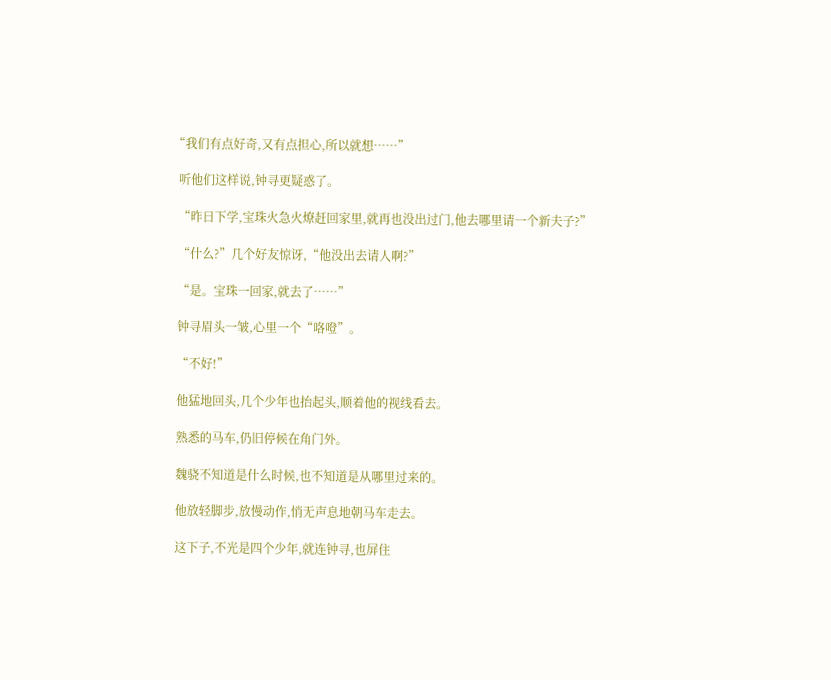“我们有点好奇,又有点担心,所以就想……”

  听他们这样说,钟寻更疑惑了。

  “昨日下学,宝珠火急火燎赶回家里,就再也没出过门,他去哪里请一个新夫子?”

  “什么?”几个好友惊讶,“他没出去请人啊?”

  “是。宝珠一回家,就去了……”

  钟寻眉头一皱,心里一个“咯噔”。

  “不好!”

  他猛地回头,几个少年也抬起头,顺着他的视线看去。

  熟悉的马车,仍旧停候在角门外。

  魏骁不知道是什么时候,也不知道是从哪里过来的。

  他放轻脚步,放慢动作,悄无声息地朝马车走去。

  这下子,不光是四个少年,就连钟寻,也屏住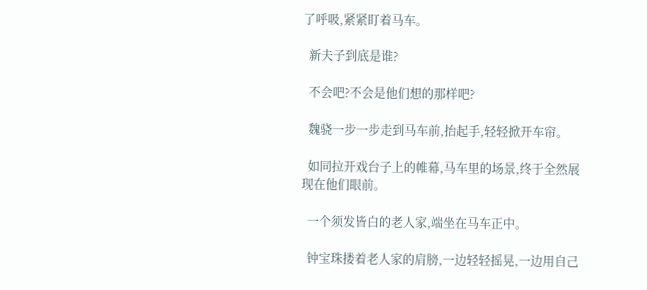了呼吸,紧紧盯着马车。

  新夫子到底是谁?

  不会吧?不会是他们想的那样吧?

  魏骁一步一步走到马车前,抬起手,轻轻掀开车帘。

  如同拉开戏台子上的帷幕,马车里的场景,终于全然展现在他们眼前。

  一个须发皆白的老人家,端坐在马车正中。

  钟宝珠搂着老人家的肩膀,一边轻轻摇晃,一边用自己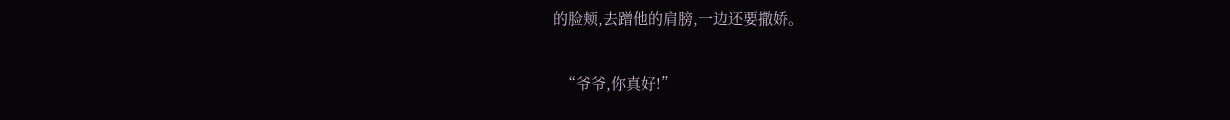的脸颊,去蹭他的肩膀,一边还要撒娇。

  “爷爷,你真好!”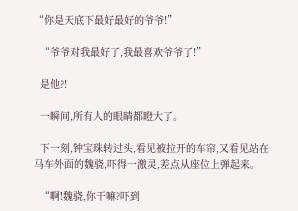“你是天底下最好最好的爷爷!”

  “爷爷对我最好了,我最喜欢爷爷了!”

  是他?!

  一瞬间,所有人的眼睛都瞪大了。

  下一刻,钟宝珠转过头,看见被拉开的车帘,又看见站在马车外面的魏骁,吓得一激灵,差点从座位上弹起来。

  “啊!魏骁,你干嘛?吓到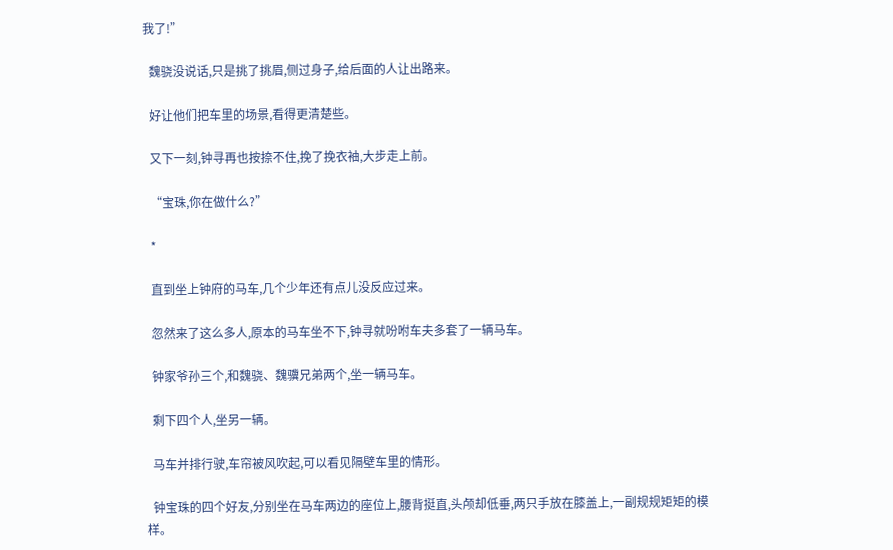我了!”

  魏骁没说话,只是挑了挑眉,侧过身子,给后面的人让出路来。

  好让他们把车里的场景,看得更清楚些。

  又下一刻,钟寻再也按捺不住,挽了挽衣袖,大步走上前。

  “宝珠,你在做什么?”

  *

  直到坐上钟府的马车,几个少年还有点儿没反应过来。

  忽然来了这么多人,原本的马车坐不下,钟寻就吩咐车夫多套了一辆马车。

  钟家爷孙三个,和魏骁、魏骥兄弟两个,坐一辆马车。

  剩下四个人,坐另一辆。

  马车并排行驶,车帘被风吹起,可以看见隔壁车里的情形。

  钟宝珠的四个好友,分别坐在马车两边的座位上,腰背挺直,头颅却低垂,两只手放在膝盖上,一副规规矩矩的模样。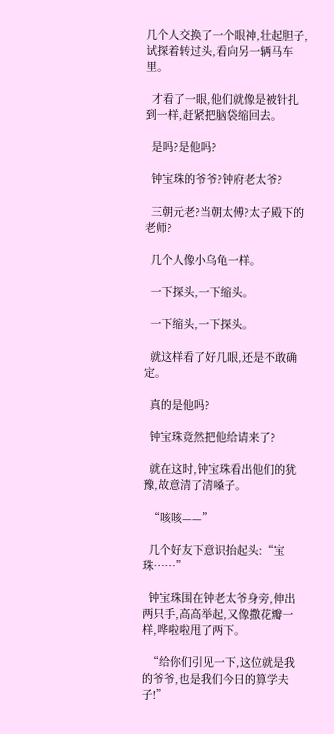几个人交换了一个眼神,壮起胆子,试探着转过头,看向另一辆马车里。

  才看了一眼,他们就像是被针扎到一样,赶紧把脑袋缩回去。

  是吗?是他吗?

  钟宝珠的爷爷?钟府老太爷?

  三朝元老?当朝太傅?太子殿下的老师?

  几个人像小乌龟一样。

  一下探头,一下缩头。

  一下缩头,一下探头。

  就这样看了好几眼,还是不敢确定。

  真的是他吗?

  钟宝珠竟然把他给请来了?

  就在这时,钟宝珠看出他们的犹豫,故意清了清嗓子。

  “咳咳——”

  几个好友下意识抬起头:“宝珠……”

  钟宝珠围在钟老太爷身旁,伸出两只手,高高举起,又像撒花瓣一样,哗啦啦甩了两下。

  “给你们引见一下,这位就是我的爷爷,也是我们今日的算学夫子!”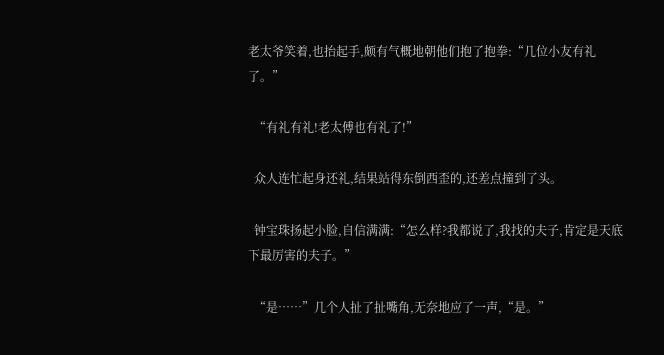老太爷笑着,也抬起手,颇有气概地朝他们抱了抱拳:“几位小友有礼了。”

  “有礼有礼!老太傅也有礼了!”

  众人连忙起身还礼,结果站得东倒西歪的,还差点撞到了头。

  钟宝珠扬起小脸,自信满满:“怎么样?我都说了,我找的夫子,肯定是天底下最厉害的夫子。”

  “是……”几个人扯了扯嘴角,无奈地应了一声,“是。”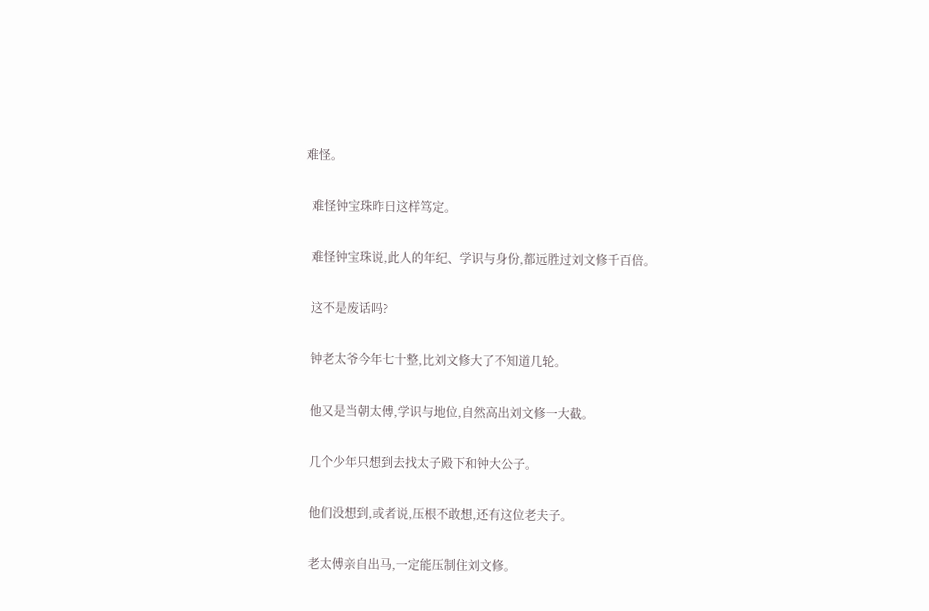难怪。

  难怪钟宝珠昨日这样笃定。

  难怪钟宝珠说,此人的年纪、学识与身份,都远胜过刘文修千百倍。

  这不是废话吗?

  钟老太爷今年七十整,比刘文修大了不知道几轮。

  他又是当朝太傅,学识与地位,自然高出刘文修一大截。

  几个少年只想到去找太子殿下和钟大公子。

  他们没想到,或者说,压根不敢想,还有这位老夫子。

  老太傅亲自出马,一定能压制住刘文修。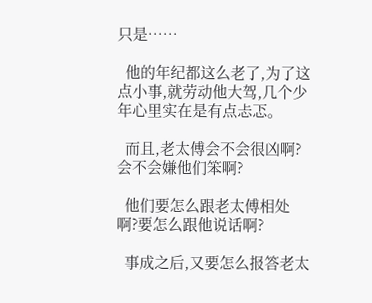只是……

  他的年纪都这么老了,为了这点小事,就劳动他大驾,几个少年心里实在是有点忐忑。

  而且,老太傅会不会很凶啊?会不会嫌他们笨啊?

  他们要怎么跟老太傅相处啊?要怎么跟他说话啊?

  事成之后,又要怎么报答老太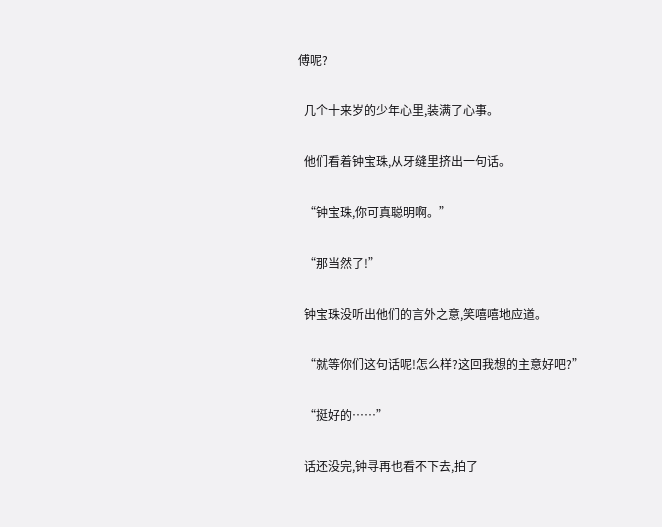傅呢?

  几个十来岁的少年心里,装满了心事。

  他们看着钟宝珠,从牙缝里挤出一句话。

  “钟宝珠,你可真聪明啊。”

  “那当然了!”

  钟宝珠没听出他们的言外之意,笑嘻嘻地应道。

  “就等你们这句话呢!怎么样?这回我想的主意好吧?”

  “挺好的……”

  话还没完,钟寻再也看不下去,拍了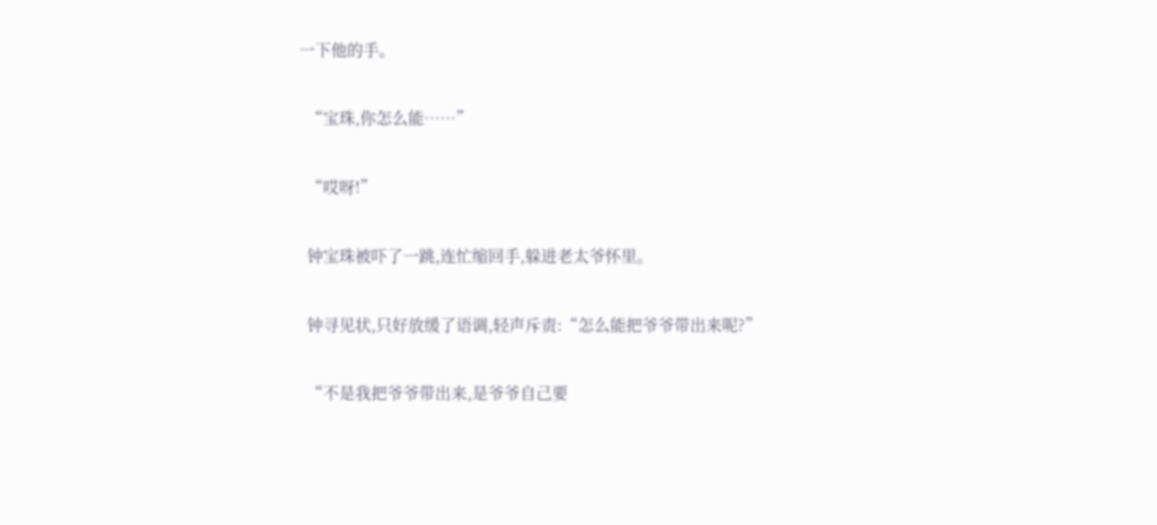一下他的手。

  “宝珠,你怎么能……”

  “哎呀!”

  钟宝珠被吓了一跳,连忙缩回手,躲进老太爷怀里。

  钟寻见状,只好放缓了语调,轻声斥责:“怎么能把爷爷带出来呢?”

  “不是我把爷爷带出来,是爷爷自己要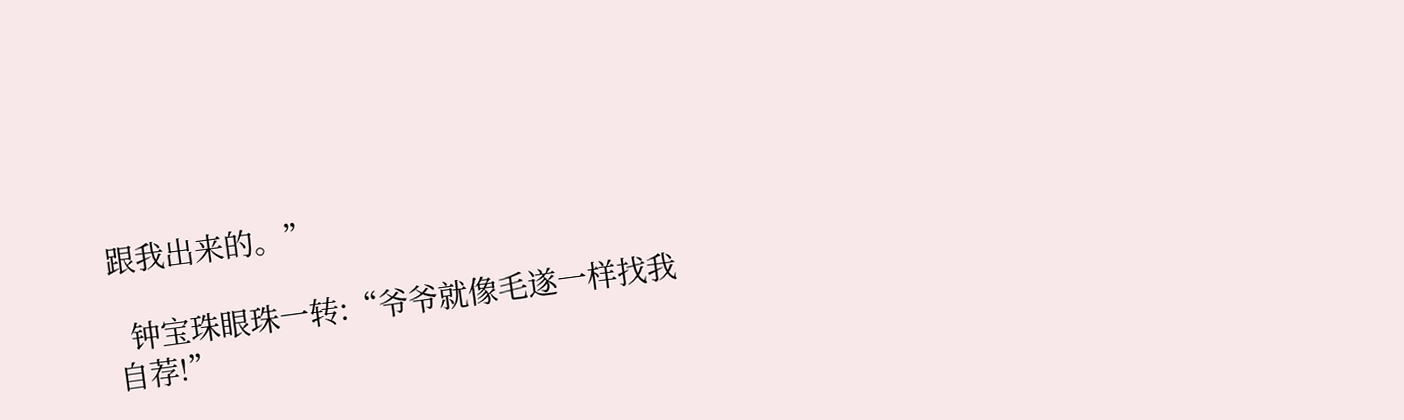跟我出来的。”

  钟宝珠眼珠一转:“爷爷就像毛遂一样找我自荐!”